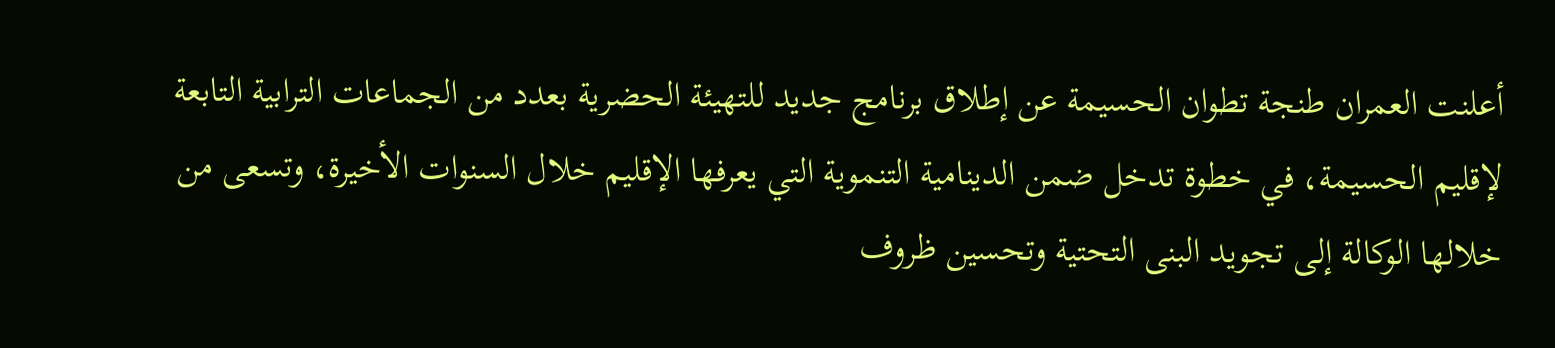أعلنت العمران طنجة تطوان الحسيمة عن إطلاق برنامج جديد للتهيئة الحضرية بعدد من الجماعات الترابية التابعة لإقليم الحسيمة، في خطوة تدخل ضمن الدينامية التنموية التي يعرفها الإقليم خلال السنوات الأخيرة، وتسعى من خلالها الوكالة إلى تجويد البنى التحتية وتحسين ظروف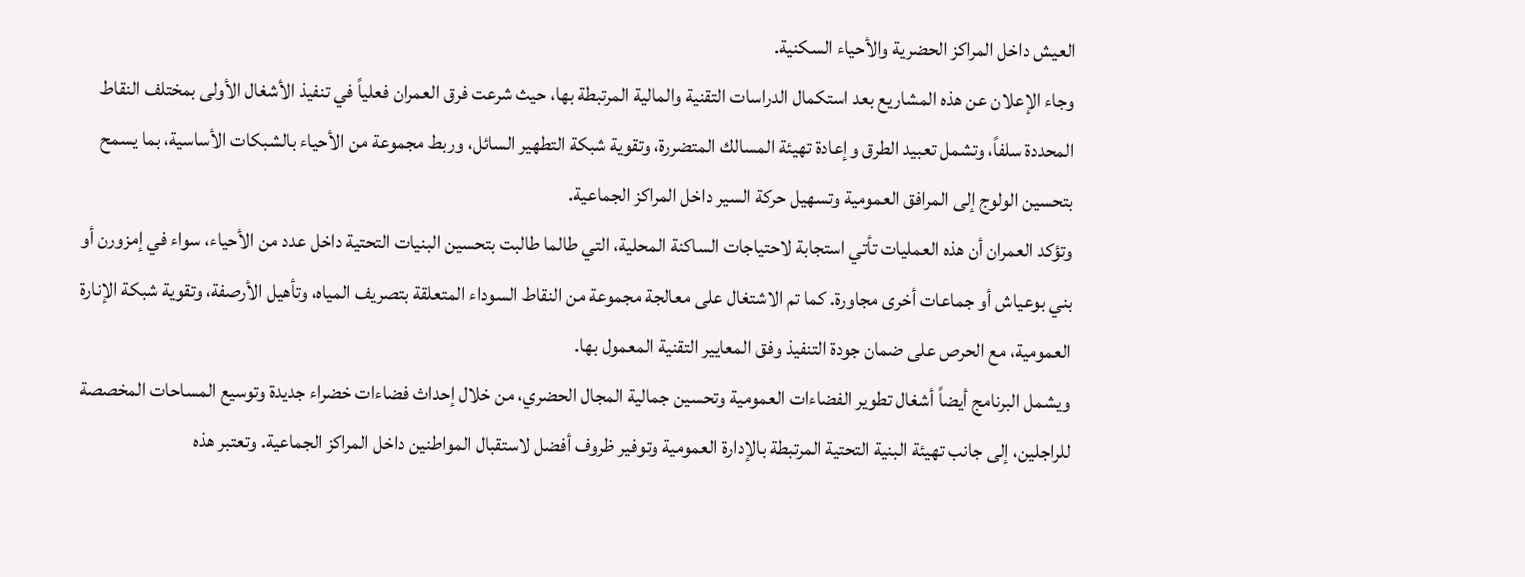العيش داخل المراكز الحضرية والأحياء السكنية.
وجاء الإعلان عن هذه المشاريع بعد استكمال الدراسات التقنية والمالية المرتبطة بها، حيث شرعت فرق العمران فعلياً في تنفيذ الأشغال الأولى بمختلف النقاط المحددة سلفاً، وتشمل تعبيد الطرق وإعادة تهيئة المسالك المتضررة، وتقوية شبكة التطهير السائل، وربط مجموعة من الأحياء بالشبكات الأساسية، بما يسمح بتحسين الولوج إلى المرافق العمومية وتسهيل حركة السير داخل المراكز الجماعية.
وتؤكد العمران أن هذه العمليات تأتي استجابة لاحتياجات الساكنة المحلية، التي طالما طالبت بتحسين البنيات التحتية داخل عدد من الأحياء، سواء في إمزورن أو بني بوعياش أو جماعات أخرى مجاورة. كما تم الاشتغال على معالجة مجموعة من النقاط السوداء المتعلقة بتصريف المياه، وتأهيل الأرصفة، وتقوية شبكة الإنارة العمومية، مع الحرص على ضمان جودة التنفيذ وفق المعايير التقنية المعمول بها.
ويشمل البرنامج أيضاً أشغال تطوير الفضاءات العمومية وتحسين جمالية المجال الحضري، من خلال إحداث فضاءات خضراء جديدة وتوسيع المساحات المخصصة للراجلين، إلى جانب تهيئة البنية التحتية المرتبطة بالإدارة العمومية وتوفير ظروف أفضل لاستقبال المواطنين داخل المراكز الجماعية. وتعتبر هذه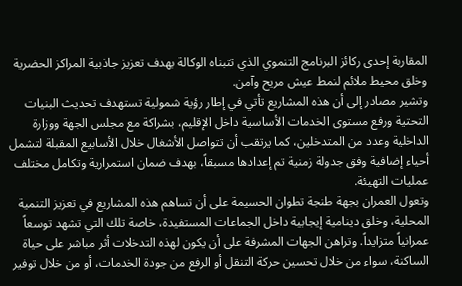المقاربة إحدى ركائز البرنامج التنموي الذي تتبناه الوكالة بهدف تعزيز جاذبية المراكز الحضرية وخلق محيط ملائم لنمط عيش مريح وآمن.
وتشير مصادر إلى أن هذه المشاريع تأتي في إطار رؤية شمولية تستهدف تحديث البنيات التحتية ورفع مستوى الخدمات الأساسية داخل الإقليم، بشراكة مع مجلس الجهة ووزارة الداخلية وعدد من المتدخلين، كما يرتقب أن تتواصل الأشغال خلال الأسابيع المقبلة لتشمل أحياء إضافية وفق جدولة زمنية تم إعدادها مسبقاً، بهدف ضمان استمرارية وتكامل مختلف عمليات التهيئة.
وتعول العمران بجهة طنجة تطوان الحسيمة على أن تساهم هذه المشاريع في تعزيز التنمية المحلية، وخلق دينامية إيجابية داخل الجماعات المستفيدة، خاصة تلك التي تشهد توسعاً عمرانياً متزايداً. وتراهن الجهات المشرفة على أن يكون لهذه التدخلات أثر مباشر على حياة الساكنة، سواء من خلال تحسين حركة التنقل أو الرفع من جودة الخدمات، أو من خلال توفير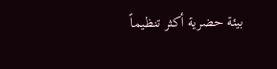بيئة حضرية أكثر تنظيماً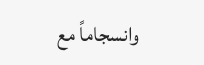وانسجاماً مع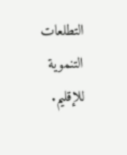التطلعات التنموية للإقليم.